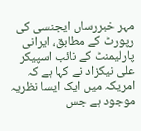مہر خبررساں ایجنسی کی رپورٹ کے مطابق، ایرانی پارلیمنٹ کے نائب اسپیکر علی نیکزاد نے کہا ہے کہ امریکہ میں ایک ایسا نظریہ موجود ہے جس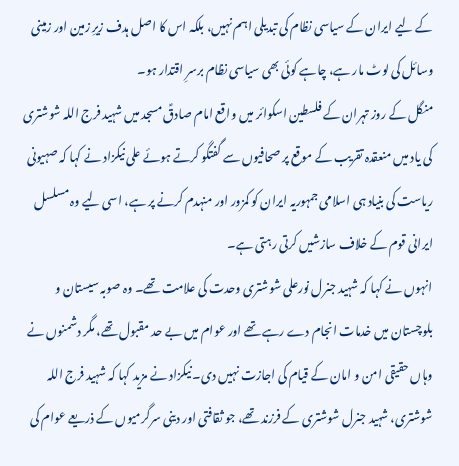کے لیے ایران کے سیاسی نظام کی تبدیلی اہم نہیں، بلکہ اس کا اصل ہدف زیرِ زمین اور زمینی وسائل کی لوٹ مار ہے، چاہے کوئی بھی سیاسی نظام برسرِ اقتدار ہو۔
منگل کے روز تہران کے فلسطین اسکوائر میں واقع امام صادقؑ مسجد میں شہید فرج اللہ شوشتری کی یاد میں منعقدہ تقریب کے موقع پر صحافیوں سے گفتگو کرتے ہوئے علی نیکزاد نے کہا کہ صہیونی ریاست کی بنیاد ہی اسلامی جمہوریہ ایران کو کمزور اور منہدم کرنے پر ہے، اسی لیے وہ مسلسل ایرانی قوم کے خلاف سازشیں کرتی رہتی ہے۔
انہوں نے کہا کہ شہید جنرل نورعلی شوشتری وحدت کی علامت تھے۔ وہ صوبہ سیستان و بلوچستان میں خدمات انجام دے رہے تھے اور عوام میں بے حد مقبول تھے، مگر دشمنوں نے وہاں حقیقی امن و امان کے قیام کی اجازت نہیں دی۔ نیکزاد نے مزید کہا کہ شہید فرج اللہ شوشتری، شہید جنرل شوشتری کے فرزند تھے، جو ثقافتی اور دینی سرگرمیوں کے ذریعے عوام کی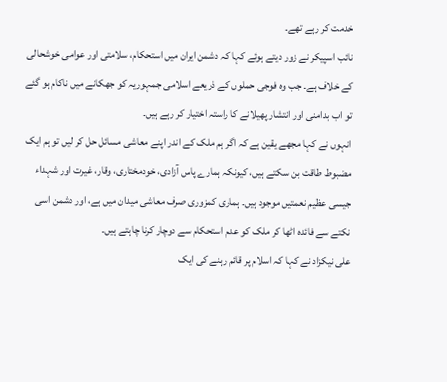خدمت کر رہے تھے۔
نائب اسپیکر نے زور دیتے ہوئے کہا کہ دشمن ایران میں استحکام، سلامتی اور عوامی خوشحالی کے خلاف ہے۔ جب وہ فوجی حملوں کے ذریعے اسلامی جمہوریہ کو جھکانے میں ناکام ہو گئے تو اب بدامنی اور انتشار پھیلانے کا راستہ اختیار کر رہے ہیں۔
انہوں نے کہا مجھے یقین ہے کہ اگر ہم ملک کے اندر اپنے معاشی مسائل حل کر لیں تو ہم ایک مضبوط طاقت بن سکتے ہیں، کیونکہ ہمارے پاس آزادی، خودمختاری، وقار، غیرت اور شہداء جیسی عظیم نعمتیں موجود ہیں۔ ہماری کمزوری صرف معاشی میدان میں ہے، اور دشمن اسی نکتے سے فائدہ اٹھا کر ملک کو عدم استحکام سے دوچار کرنا چاہتے ہیں۔
علی نیکزاد نے کہا کہ اسلام پر قائم رہنے کی ایک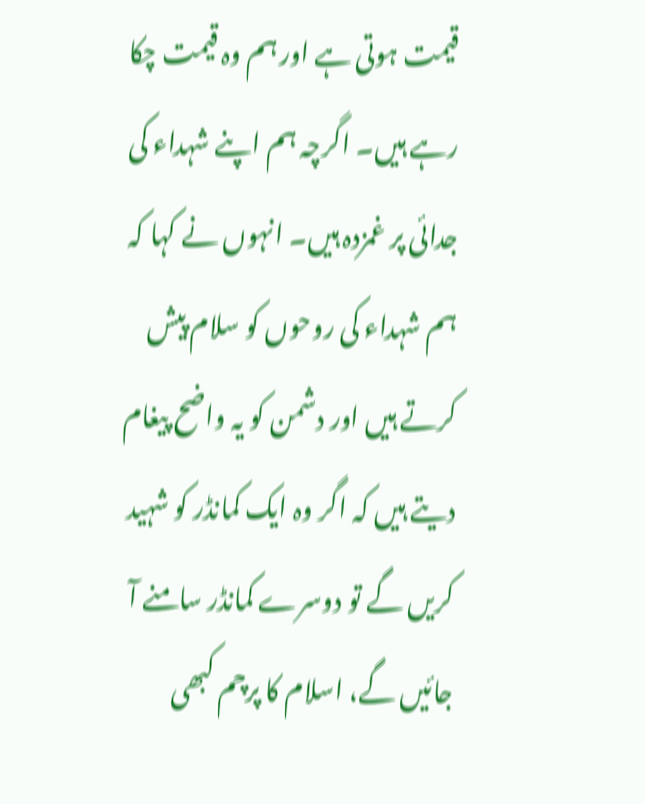قیمت ہوتی ہے اور ہم وہ قیمت چکا رہے ہیں۔ اگرچہ ہم اپنے شہداء کی جدائی پر غمزدہ ہیں۔ انہوں نے کہا کہ ہم شہداء کی روحوں کو سلام پیش کرتے ہیں اور دشمن کو یہ واضح پیغام دیتے ہیں کہ اگر وہ ایک کمانڈر کو شہید کریں گے تو دوسرے کمانڈر سامنے آ جائیں گے، اسلام کا پرچم کبھی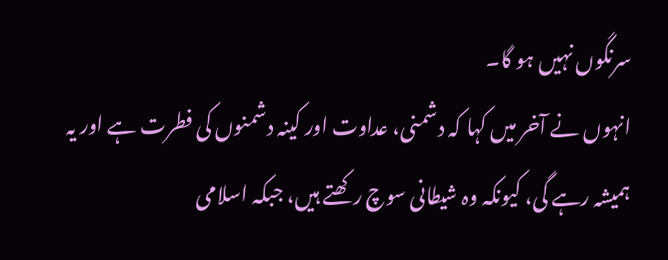سرنگوں نہیں ہو گا۔
انہوں نے آخر میں کہا کہ دشمنی، عداوت اور کینہ دشمنوں کی فطرت ہے اور یہ ہمیشہ رہے گی، کیونکہ وہ شیطانی سوچ رکھتے ہیں، جبکہ اسلامی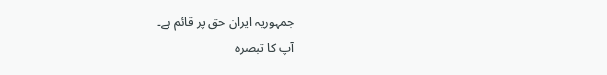جمہوریہ ایران حق پر قائم ہے۔
آپ کا تبصرہ